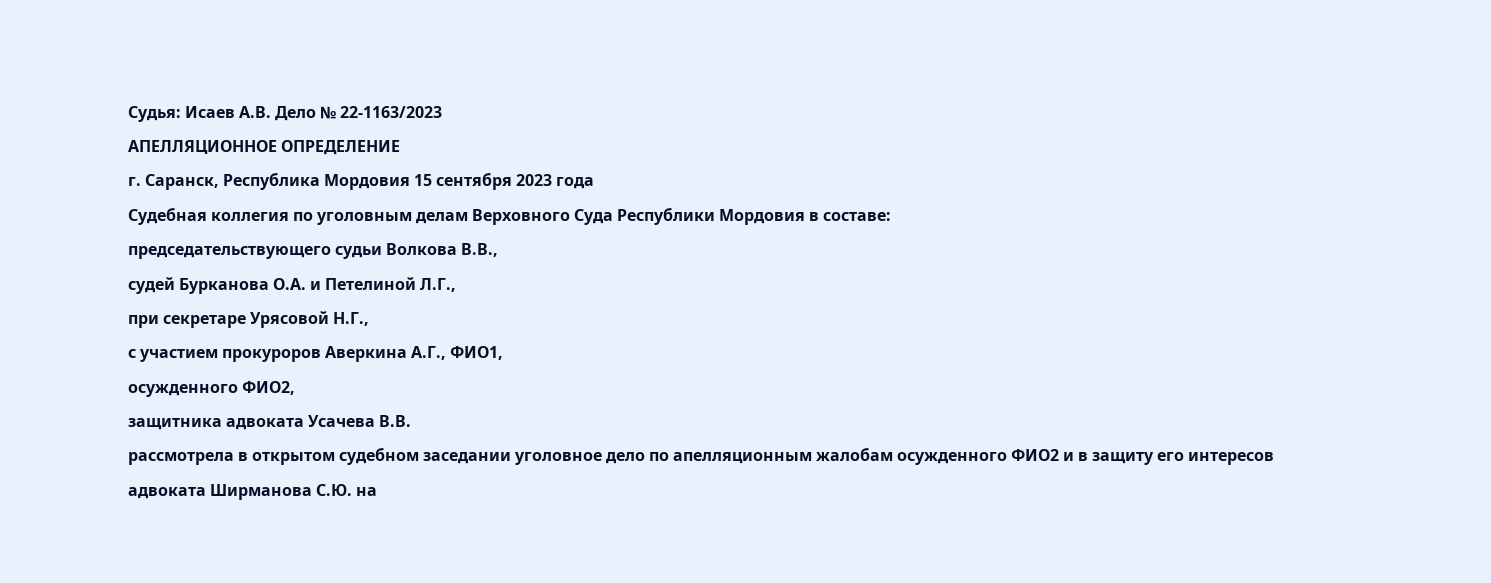Судья: Исаев А.В. Дело № 22-1163/2023
АПЕЛЛЯЦИОННОЕ ОПРЕДЕЛЕНИЕ
г. Саранск, Республика Мордовия 15 сентября 2023 года
Судебная коллегия по уголовным делам Верховного Суда Республики Мордовия в составе:
председательствующего судьи Волкова В.В.,
судей Бурканова О.А. и Петелиной Л.Г.,
при секретаре Урясовой Н.Г.,
с участием прокуроров Аверкина А.Г., ФИО1,
осужденного ФИО2,
защитника адвоката Усачева В.В.
рассмотрела в открытом судебном заседании уголовное дело по апелляционным жалобам осужденного ФИО2 и в защиту его интересов адвоката Ширманова С.Ю. на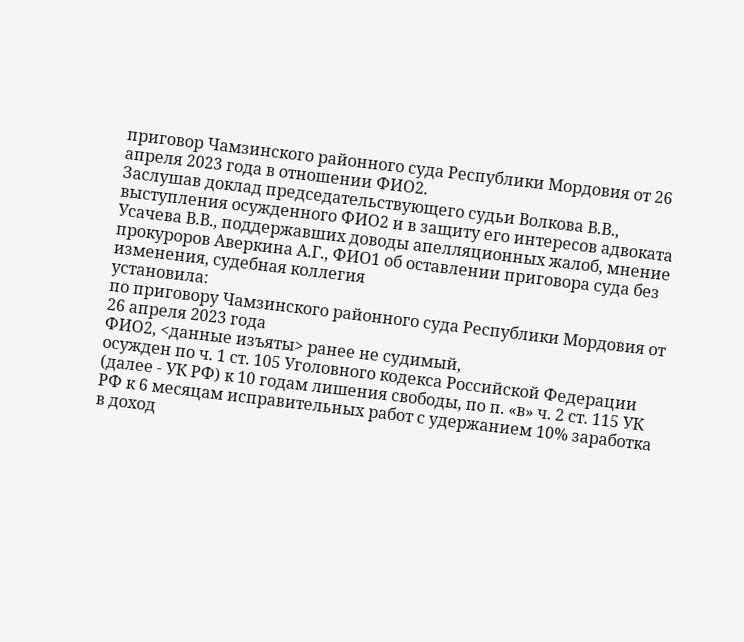приговор Чамзинского районного суда Республики Мордовия от 26 апреля 2023 года в отношении ФИО2.
Заслушав доклад председательствующего судьи Волкова В.В., выступления осужденного ФИО2 и в защиту его интересов адвоката Усачева В.В., поддержавших доводы апелляционных жалоб, мнение прокуроров Аверкина А.Г., ФИО1 об оставлении приговора суда без изменения, судебная коллегия
установила:
по приговору Чамзинского районного суда Республики Мордовия от 26 апреля 2023 года
ФИО2, <данные изъяты> ранее не судимый,
осужден по ч. 1 ст. 105 Уголовного кодекса Российской Федерации (далее - УК РФ) к 10 годам лишения свободы, по п. «в» ч. 2 ст. 115 УК РФ к 6 месяцам исправительных работ с удержанием 10% заработка в доход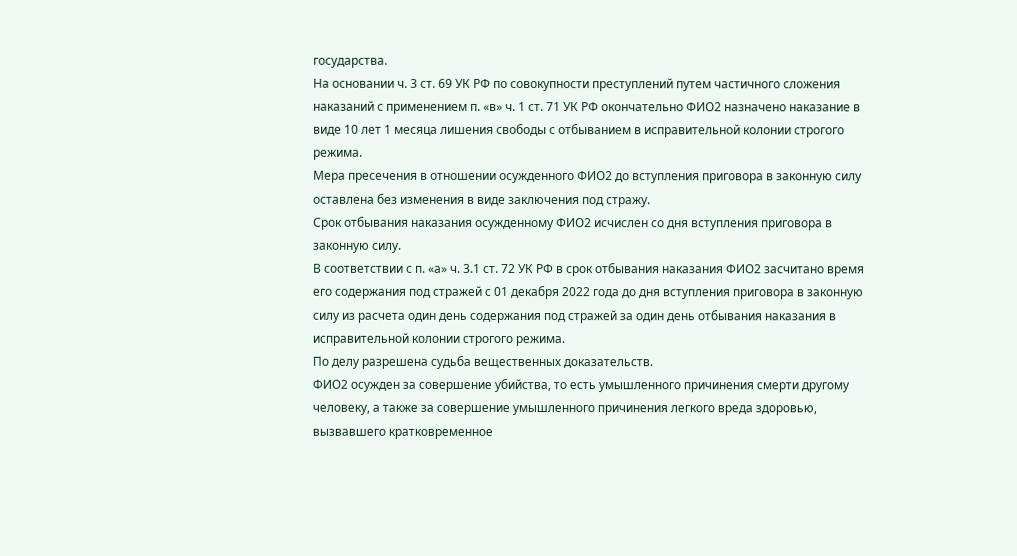государства.
На основании ч. 3 ст. 69 УК РФ по совокупности преступлений путем частичного сложения наказаний с применением п. «в» ч. 1 ст. 71 УК РФ окончательно ФИО2 назначено наказание в виде 10 лет 1 месяца лишения свободы с отбыванием в исправительной колонии строгого режима.
Мера пресечения в отношении осужденного ФИО2 до вступления приговора в законную силу оставлена без изменения в виде заключения под стражу.
Срок отбывания наказания осужденному ФИО2 исчислен со дня вступления приговора в законную силу.
В соответствии с п. «а» ч. 3.1 ст. 72 УК РФ в срок отбывания наказания ФИО2 засчитано время его содержания под стражей с 01 декабря 2022 года до дня вступления приговора в законную силу из расчета один день содержания под стражей за один день отбывания наказания в исправительной колонии строгого режима.
По делу разрешена судьба вещественных доказательств.
ФИО2 осужден за совершение убийства, то есть умышленного причинения смерти другому человеку, а также за совершение умышленного причинения легкого вреда здоровью, вызвавшего кратковременное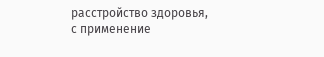расстройство здоровья, с применение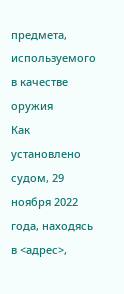предмета, используемого в качестве оружия
Как установлено судом, 29 ноября 2022 года, находясь в <адрес>,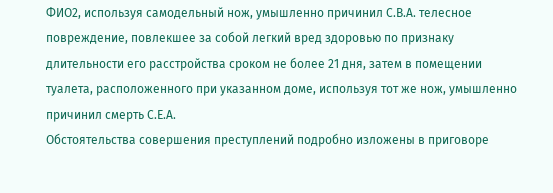ФИО2, используя самодельный нож, умышленно причинил С.В.А. телесное повреждение, повлекшее за собой легкий вред здоровью по признаку длительности его расстройства сроком не более 21 дня, затем в помещении туалета, расположенного при указанном доме, используя тот же нож, умышленно причинил смерть С.Е.А.
Обстоятельства совершения преступлений подробно изложены в приговоре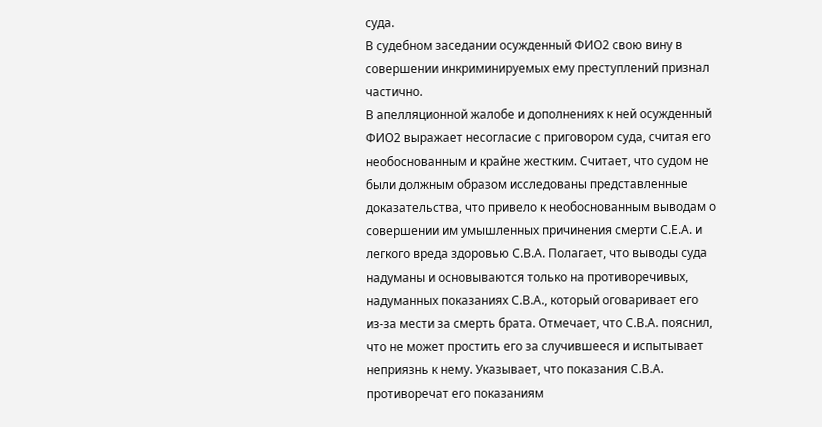суда.
В судебном заседании осужденный ФИО2 свою вину в совершении инкриминируемых ему преступлений признал частично.
В апелляционной жалобе и дополнениях к ней осужденный ФИО2 выражает несогласие с приговором суда, считая его необоснованным и крайне жестким. Считает, что судом не были должным образом исследованы представленные доказательства, что привело к необоснованным выводам о совершении им умышленных причинения смерти С.Е.А. и легкого вреда здоровью С.В.А. Полагает, что выводы суда надуманы и основываются только на противоречивых, надуманных показаниях С.В.А., который оговаривает его из-за мести за смерть брата. Отмечает, что С.В.А. пояснил, что не может простить его за случившееся и испытывает неприязнь к нему. Указывает, что показания С.В.А. противоречат его показаниям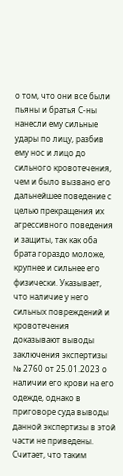о том, что они все были пьяны и братья С-ны нанесли ему сильные удары по лицу, разбив ему нос и лицо до сильного кровотечения, чем и было вызвано его дальнейшее поведение с целью прекращения их агрессивного поведения и защиты, так как оба брата гораздо моложе, крупнее и сильнее его физически. Указывает, что наличие у него сильных повреждений и кровотечения доказывают выводы заключения экспертизы № 2760 от 25.01.2023 о наличии его крови на его одежде, однако в приговоре суда выводы данной экспертизы в этой части не приведены. Считает, что таким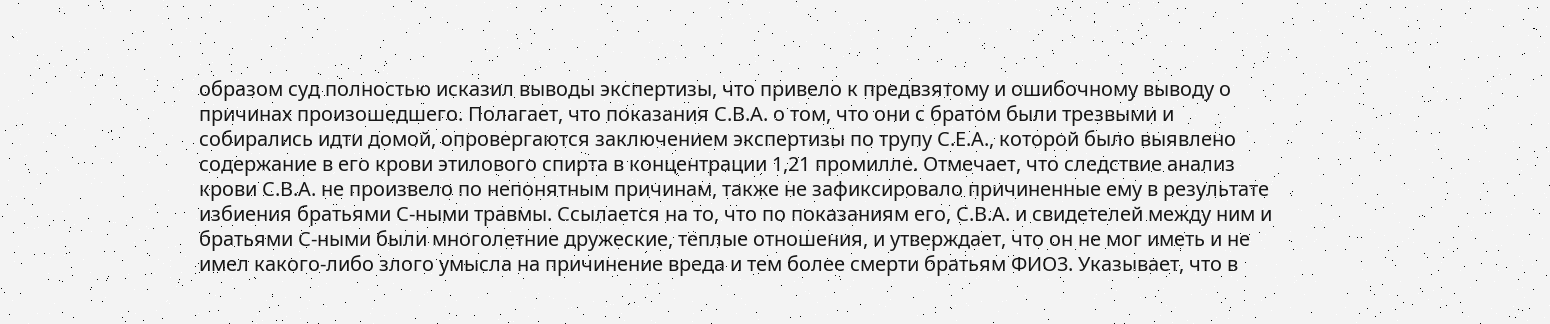образом суд полностью исказил выводы экспертизы, что привело к предвзятому и ошибочному выводу о причинах произошедшего. Полагает, что показания С.В.А. о том, что они с братом были трезвыми и собирались идти домой, опровергаются заключением экспертизы по трупу С.Е.А., которой было выявлено содержание в его крови этилового спирта в концентрации 1,21 промилле. Отмечает, что следствие анализ крови С.В.А. не произвело по непонятным причинам, также не зафиксировало причиненные ему в результате избиения братьями С-ными травмы. Ссылается на то, что по показаниям его, С.В.А. и свидетелей между ним и братьями С-ными были многолетние дружеские, теплые отношения, и утверждает, что он не мог иметь и не имел какого-либо злого умысла на причинение вреда и тем более смерти братьям ФИО3. Указывает, что в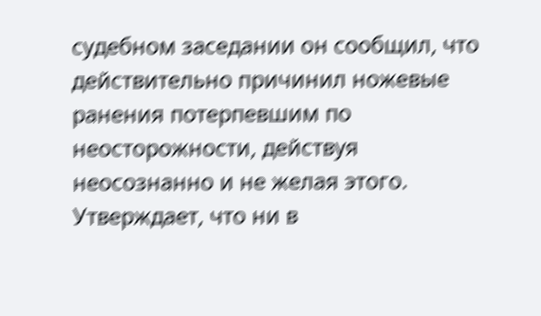судебном заседании он сообщил, что действительно причинил ножевые ранения потерпевшим по неосторожности, действуя неосознанно и не желая этого. Утверждает, что ни в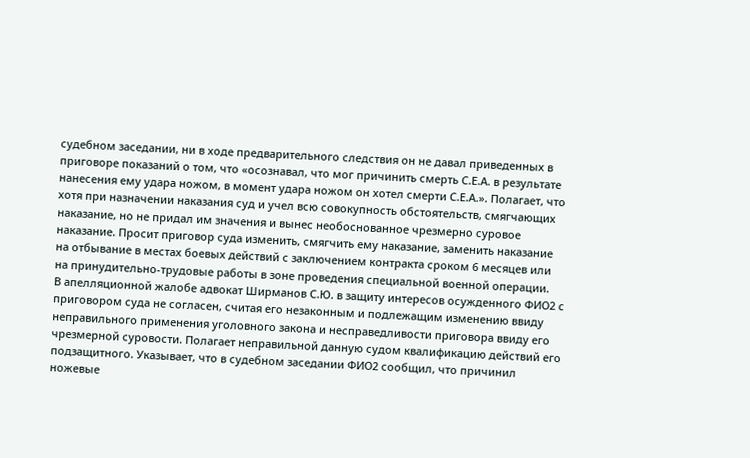судебном заседании, ни в ходе предварительного следствия он не давал приведенных в приговоре показаний о том, что «осознавал, что мог причинить смерть С.Е.А. в результате нанесения ему удара ножом, в момент удара ножом он хотел смерти С.Е.А.». Полагает, что хотя при назначении наказания суд и учел всю совокупность обстоятельств, смягчающих наказание, но не придал им значения и вынес необоснованное чрезмерно суровое наказание. Просит приговор суда изменить, смягчить ему наказание, заменить наказание на отбывание в местах боевых действий с заключением контракта сроком 6 месяцев или на принудительно-трудовые работы в зоне проведения специальной военной операции.
В апелляционной жалобе адвокат Ширманов С.Ю. в защиту интересов осужденного ФИО2 с приговором суда не согласен, считая его незаконным и подлежащим изменению ввиду неправильного применения уголовного закона и несправедливости приговора ввиду его чрезмерной суровости. Полагает неправильной данную судом квалификацию действий его подзащитного. Указывает, что в судебном заседании ФИО2 сообщил, что причинил ножевые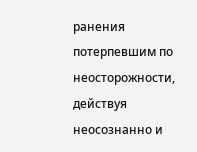ранения потерпевшим по неосторожности, действуя неосознанно и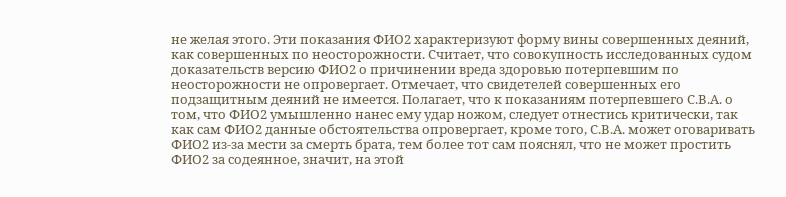не желая этого. Эти показания ФИО2 характеризуют форму вины совершенных деяний, как совершенных по неосторожности. Считает, что совокупность исследованных судом доказательств версию ФИО2 о причинении вреда здоровью потерпевшим по неосторожности не опровергает. Отмечает, что свидетелей совершенных его подзащитным деяний не имеется. Полагает, что к показаниям потерпевшего С.В.А. о том, что ФИО2 умышленно нанес ему удар ножом, следует отнестись критически, так как сам ФИО2 данные обстоятельства опровергает, кроме того, С.В.А. может оговаривать ФИО2 из-за мести за смерть брата, тем более тот сам пояснял, что не может простить ФИО2 за содеянное, значит, на этой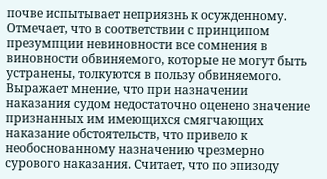почве испытывает неприязнь к осужденному. Отмечает, что в соответствии с принципом презумпции невиновности все сомнения в виновности обвиняемого, которые не могут быть устранены, толкуются в пользу обвиняемого. Выражает мнение, что при назначении наказания судом недостаточно оценено значение признанных им имеющихся смягчающих наказание обстоятельств, что привело к необоснованному назначению чрезмерно сурового наказания. Считает, что по эпизоду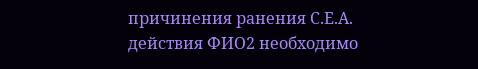причинения ранения С.Е.А. действия ФИО2 необходимо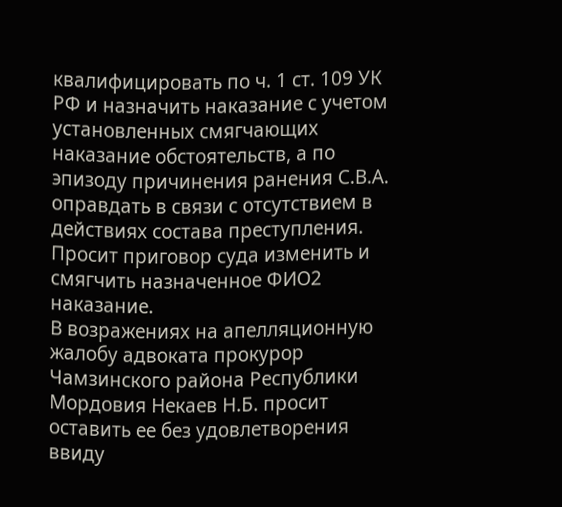квалифицировать по ч. 1 ст. 109 УК РФ и назначить наказание с учетом установленных смягчающих наказание обстоятельств, а по эпизоду причинения ранения С.В.А. оправдать в связи с отсутствием в действиях состава преступления. Просит приговор суда изменить и смягчить назначенное ФИО2 наказание.
В возражениях на апелляционную жалобу адвоката прокурор Чамзинского района Республики Мордовия Некаев Н.Б. просит оставить ее без удовлетворения ввиду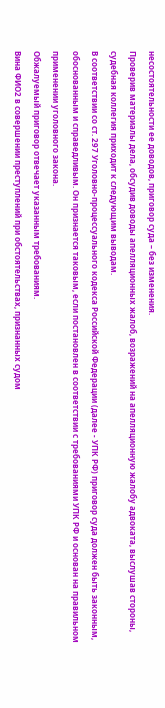несостоятельности ее доводов, приговор суда – без изменения.
Проверив материалы дела, обсудив доводы апелляционных жалоб, возражений на апелляционную жалобу адвоката, выслушав стороны, судебная коллегия приходит к следующим выводам.
В соответствии со ст. 297 Уголовно-процессуального кодекса Российской Федерации (далее - УПК РФ) приговор суда должен быть законным, обоснованным и справедливым. Он признается таковым, если постановлен в соответствии с требованиями УПК РФ и основан на правильном применении уголовного закона.
Обжалуемый приговор отвечает указанным требованиям.
Вина ФИО2 в совершении преступлений при обстоятельствах, признанных судом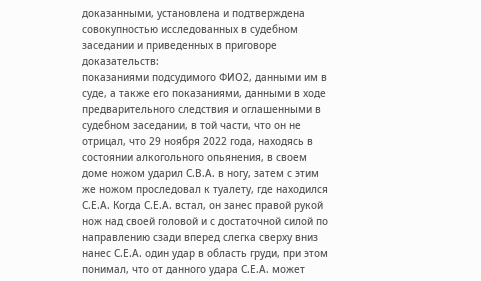доказанными, установлена и подтверждена совокупностью исследованных в судебном заседании и приведенных в приговоре доказательств:
показаниями подсудимого ФИО2, данными им в суде, а также его показаниями, данными в ходе предварительного следствия и оглашенными в судебном заседании, в той части, что он не отрицал, что 29 ноября 2022 года, находясь в состоянии алкогольного опьянения, в своем доме ножом ударил С.В.А. в ногу, затем с этим же ножом проследовал к туалету, где находился С.Е.А. Когда С.Е.А. встал, он занес правой рукой нож над своей головой и с достаточной силой по направлению сзади вперед слегка сверху вниз нанес С.Е.А. один удар в область груди, при этом понимал, что от данного удара С.Е.А. может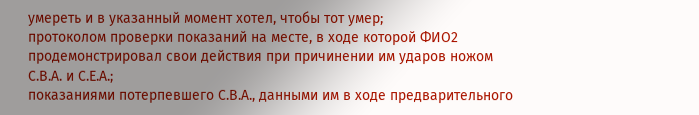умереть и в указанный момент хотел, чтобы тот умер;
протоколом проверки показаний на месте, в ходе которой ФИО2 продемонстрировал свои действия при причинении им ударов ножом С.В.А. и С.Е.А.;
показаниями потерпевшего С.В.А., данными им в ходе предварительного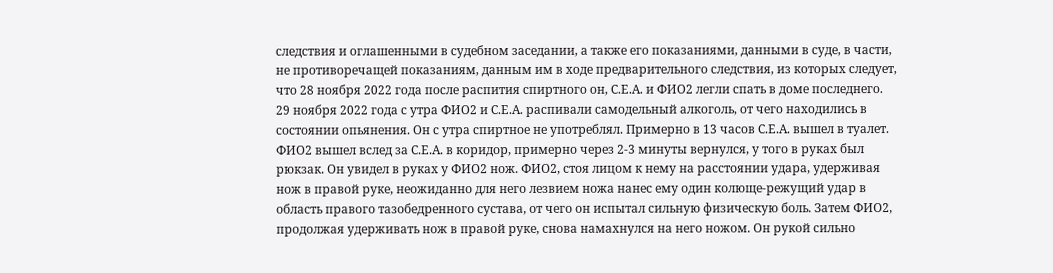следствия и оглашенными в судебном заседании, а также его показаниями, данными в суде, в части, не противоречащей показаниям, данным им в ходе предварительного следствия, из которых следует, что 28 ноября 2022 года после распития спиртного он, С.Е.А. и ФИО2 легли спать в доме последнего. 29 ноября 2022 года с утра ФИО2 и С.Е.А. распивали самодельный алкоголь, от чего находились в состоянии опьянения. Он с утра спиртное не употреблял. Примерно в 13 часов С.Е.А. вышел в туалет. ФИО2 вышел вслед за С.Е.А. в коридор, примерно через 2-3 минуты вернулся, у того в руках был рюкзак. Он увидел в руках у ФИО2 нож. ФИО2, стоя лицом к нему на расстоянии удара, удерживая нож в правой руке, неожиданно для него лезвием ножа нанес ему один колюще-режущий удар в область правого тазобедренного сустава, от чего он испытал сильную физическую боль. Затем ФИО2, продолжая удерживать нож в правой руке, снова намахнулся на него ножом. Он рукой сильно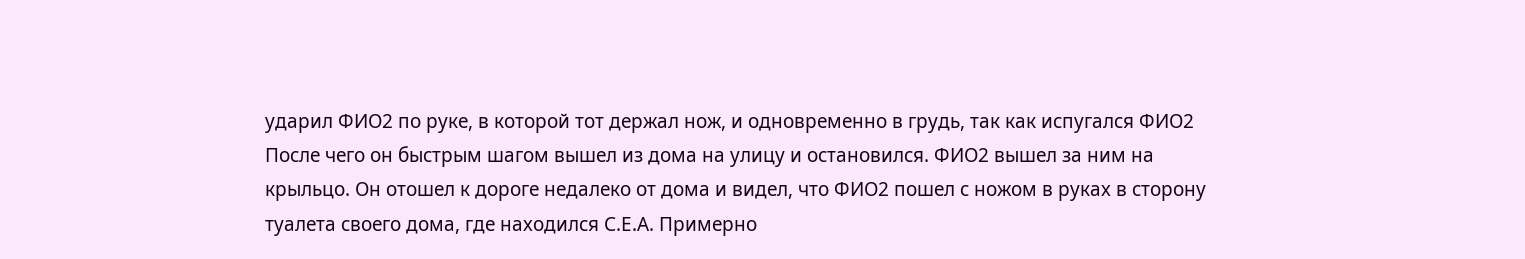ударил ФИО2 по руке, в которой тот держал нож, и одновременно в грудь, так как испугался ФИО2 После чего он быстрым шагом вышел из дома на улицу и остановился. ФИО2 вышел за ним на крыльцо. Он отошел к дороге недалеко от дома и видел, что ФИО2 пошел с ножом в руках в сторону туалета своего дома, где находился С.Е.А. Примерно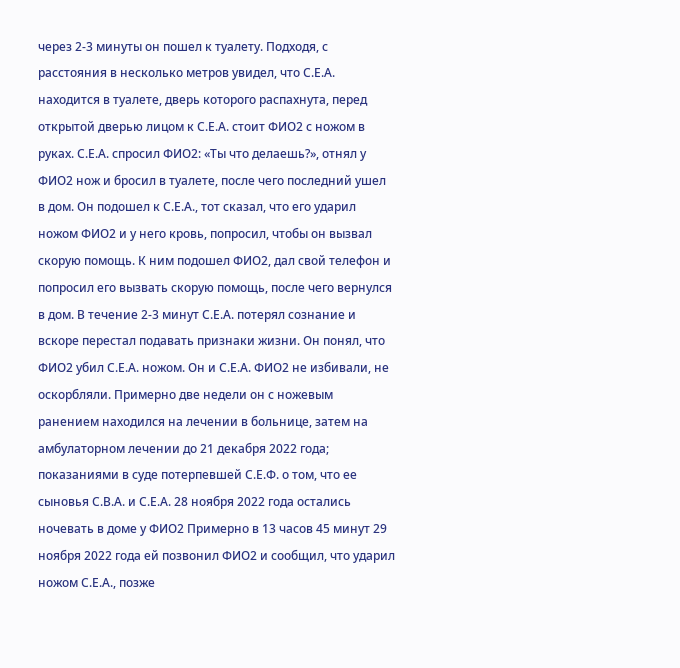через 2-3 минуты он пошел к туалету. Подходя, с расстояния в несколько метров увидел, что С.Е.А. находится в туалете, дверь которого распахнута, перед открытой дверью лицом к С.Е.А. стоит ФИО2 с ножом в руках. С.Е.А. спросил ФИО2: «Ты что делаешь?», отнял у ФИО2 нож и бросил в туалете, после чего последний ушел в дом. Он подошел к С.Е.А., тот сказал, что его ударил ножом ФИО2 и у него кровь, попросил, чтобы он вызвал скорую помощь. К ним подошел ФИО2, дал свой телефон и попросил его вызвать скорую помощь, после чего вернулся в дом. В течение 2-3 минут С.Е.А. потерял сознание и вскоре перестал подавать признаки жизни. Он понял, что ФИО2 убил С.Е.А. ножом. Он и С.Е.А. ФИО2 не избивали, не оскорбляли. Примерно две недели он с ножевым ранением находился на лечении в больнице, затем на амбулаторном лечении до 21 декабря 2022 года;
показаниями в суде потерпевшей С.Е.Ф. о том, что ее сыновья С.В.А. и С.Е.А. 28 ноября 2022 года остались ночевать в доме у ФИО2 Примерно в 13 часов 45 минут 29 ноября 2022 года ей позвонил ФИО2 и сообщил, что ударил ножом С.Е.А., позже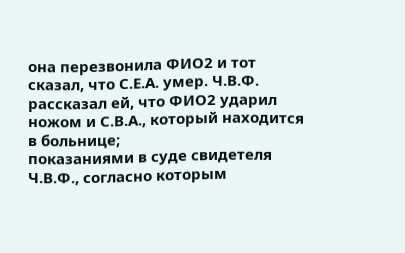она перезвонила ФИО2 и тот сказал, что С.Е.А. умер. Ч.В.Ф. рассказал ей, что ФИО2 ударил ножом и С.В.А., который находится в больнице;
показаниями в суде свидетеля Ч.В.Ф., согласно которым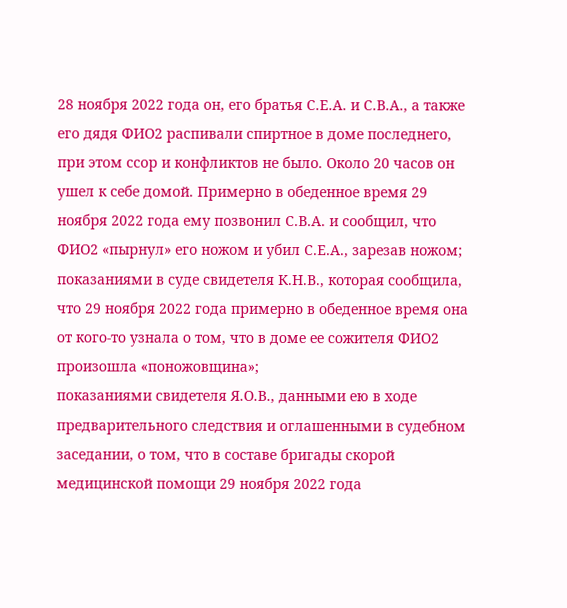28 ноября 2022 года он, его братья С.Е.А. и С.В.А., а также его дядя ФИО2 распивали спиртное в доме последнего, при этом ссор и конфликтов не было. Около 20 часов он ушел к себе домой. Примерно в обеденное время 29 ноября 2022 года ему позвонил С.В.А. и сообщил, что ФИО2 «пырнул» его ножом и убил С.Е.А., зарезав ножом;
показаниями в суде свидетеля К.Н.В., которая сообщила, что 29 ноября 2022 года примерно в обеденное время она от кого-то узнала о том, что в доме ее сожителя ФИО2 произошла «поножовщина»;
показаниями свидетеля Я.О.В., данными ею в ходе предварительного следствия и оглашенными в судебном заседании, о том, что в составе бригады скорой медицинской помощи 29 ноября 2022 года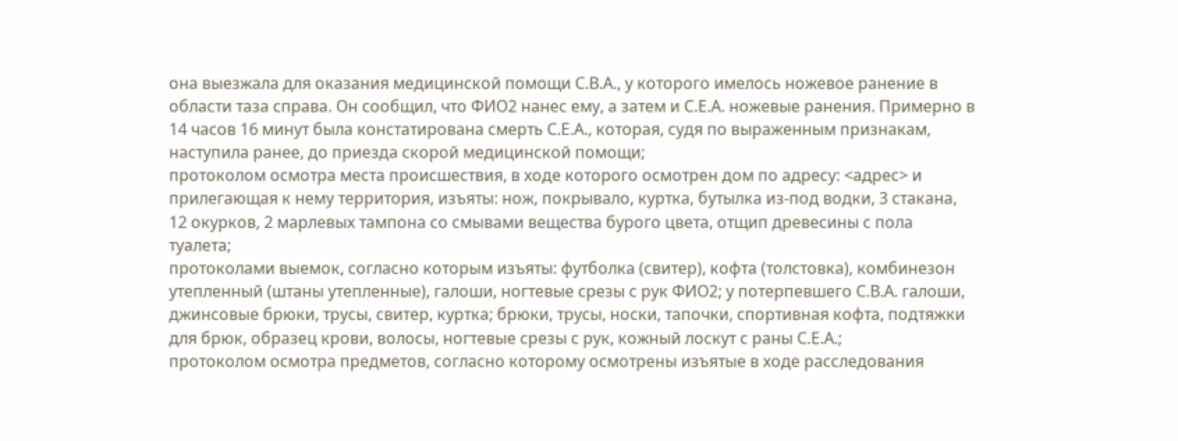она выезжала для оказания медицинской помощи С.В.А., у которого имелось ножевое ранение в области таза справа. Он сообщил, что ФИО2 нанес ему, а затем и С.Е.А. ножевые ранения. Примерно в 14 часов 16 минут была констатирована смерть С.Е.А., которая, судя по выраженным признакам, наступила ранее, до приезда скорой медицинской помощи;
протоколом осмотра места происшествия, в ходе которого осмотрен дом по адресу: <адрес> и прилегающая к нему территория, изъяты: нож, покрывало, куртка, бутылка из-под водки, 3 стакана, 12 окурков, 2 марлевых тампона со смывами вещества бурого цвета, отщип древесины с пола туалета;
протоколами выемок, согласно которым изъяты: футболка (свитер), кофта (толстовка), комбинезон утепленный (штаны утепленные), галоши, ногтевые срезы с рук ФИО2; у потерпевшего С.В.А. галоши, джинсовые брюки, трусы, свитер, куртка; брюки, трусы, носки, тапочки, спортивная кофта, подтяжки для брюк, образец крови, волосы, ногтевые срезы с рук, кожный лоскут с раны С.Е.А.;
протоколом осмотра предметов, согласно которому осмотрены изъятые в ходе расследования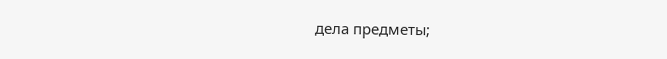дела предметы;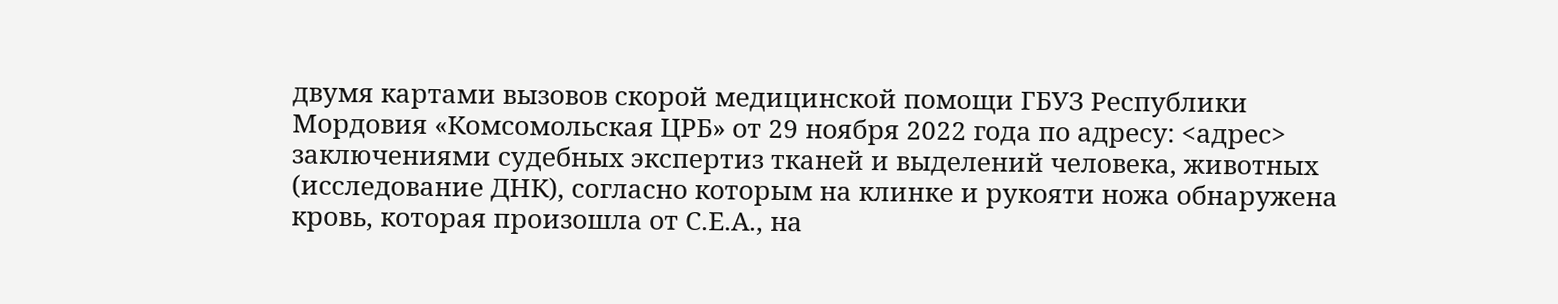двумя картами вызовов скорой медицинской помощи ГБУЗ Республики Мордовия «Комсомольская ЦРБ» от 29 ноября 2022 года по адресу: <адрес>
заключениями судебных экспертиз тканей и выделений человека, животных (исследование ДНК), согласно которым на клинке и рукояти ножа обнаружена кровь, которая произошла от С.Е.А., на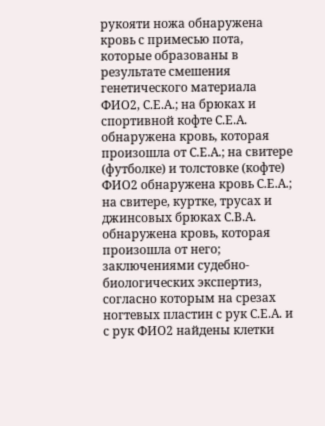рукояти ножа обнаружена кровь с примесью пота, которые образованы в результате смешения генетического материала ФИО2, С.Е.А.; на брюках и спортивной кофте С.Е.А. обнаружена кровь, которая произошла от С.Е.А.; на свитере (футболке) и толстовке (кофте) ФИО2 обнаружена кровь С.Е.А.; на свитере, куртке, трусах и джинсовых брюках С.В.А. обнаружена кровь, которая произошла от него;
заключениями судебно-биологических экспертиз, согласно которым на срезах ногтевых пластин с рук С.Е.А. и с рук ФИО2 найдены клетки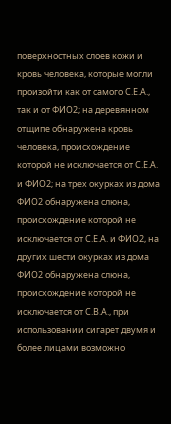поверхностных слоев кожи и кровь человека, которые могли произойти как от самого С.Е.А., так и от ФИО2; на деревянном отщипе обнаружена кровь человека, происхождение которой не исключается от С.Е.А. и ФИО2; на трех окурках из дома ФИО2 обнаружена слюна, происхождение которой не исключается от С.Е.А. и ФИО2, на других шести окурках из дома ФИО2 обнаружена слюна, происхождение которой не исключается от С.В.А., при использовании сигарет двумя и более лицами возможно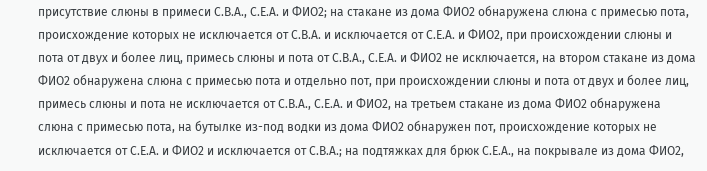присутствие слюны в примеси С.В.А., С.Е.А. и ФИО2; на стакане из дома ФИО2 обнаружена слюна с примесью пота, происхождение которых не исключается от С.В.А. и исключается от С.Е.А. и ФИО2, при происхождении слюны и пота от двух и более лиц, примесь слюны и пота от С.В.А., С.Е.А. и ФИО2 не исключается, на втором стакане из дома ФИО2 обнаружена слюна с примесью пота и отдельно пот, при происхождении слюны и пота от двух и более лиц, примесь слюны и пота не исключается от С.В.А., С.Е.А. и ФИО2, на третьем стакане из дома ФИО2 обнаружена слюна с примесью пота, на бутылке из-под водки из дома ФИО2 обнаружен пот, происхождение которых не исключается от С.Е.А. и ФИО2 и исключается от С.В.А.; на подтяжках для брюк С.Е.А., на покрывале из дома ФИО2,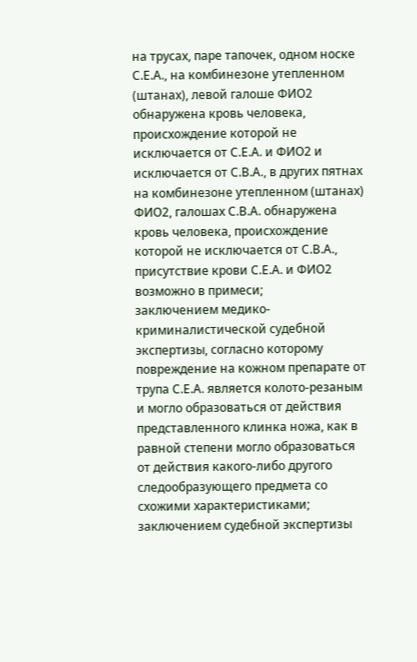на трусах, паре тапочек, одном носке С.Е.А., на комбинезоне утепленном (штанах), левой галоше ФИО2 обнаружена кровь человека, происхождение которой не исключается от С.Е.А. и ФИО2 и исключается от С.В.А., в других пятнах на комбинезоне утепленном (штанах) ФИО2, галошах С.В.А. обнаружена кровь человека, происхождение которой не исключается от С.В.А., присутствие крови С.Е.А. и ФИО2 возможно в примеси;
заключением медико-криминалистической судебной экспертизы, согласно которому повреждение на кожном препарате от трупа С.Е.А. является колото-резаным и могло образоваться от действия представленного клинка ножа, как в равной степени могло образоваться от действия какого-либо другого следообразующего предмета со схожими характеристиками;
заключением судебной экспертизы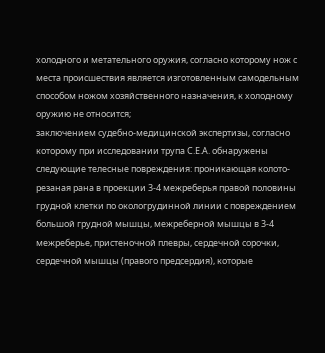холодного и метательного оружия, согласно которому нож с места происшествия является изготовленным самодельным способом ножом хозяйственного назначения, к холодному оружию не относится;
заключением судебно-медицинской экспертизы, согласно которому при исследовании трупа С.Е.А. обнаружены следующие телесные повреждения: проникающая колото-резаная рана в проекции 3-4 межреберья правой половины грудной клетки по окологрудинной линии с повреждением большой грудной мышцы, межреберной мышцы в 3-4 межреберье, пристеночной плевры, сердечной сорочки, сердечной мышцы (правого предсердия), которые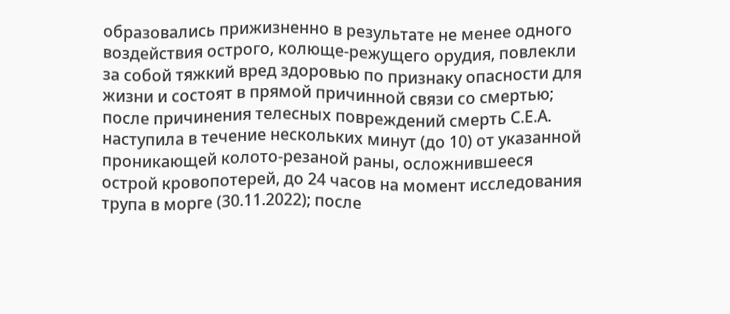образовались прижизненно в результате не менее одного воздействия острого, колюще-режущего орудия, повлекли за собой тяжкий вред здоровью по признаку опасности для жизни и состоят в прямой причинной связи со смертью; после причинения телесных повреждений смерть С.Е.А. наступила в течение нескольких минут (до 10) от указанной проникающей колото-резаной раны, осложнившееся острой кровопотерей, до 24 часов на момент исследования трупа в морге (30.11.2022); после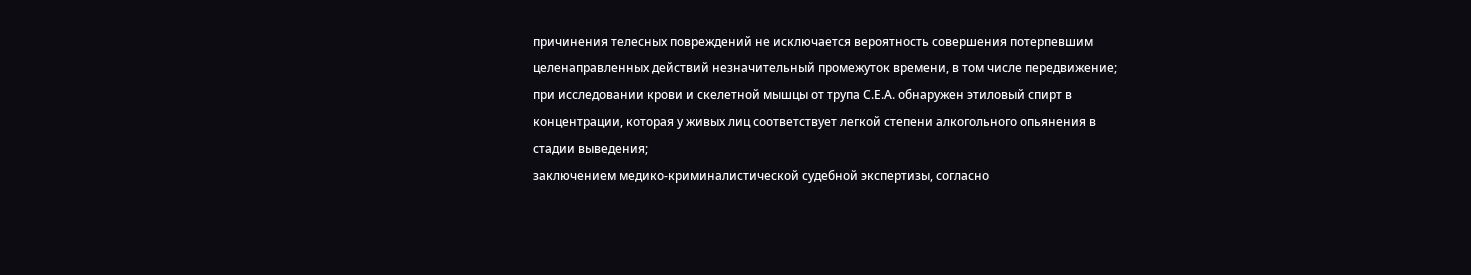причинения телесных повреждений не исключается вероятность совершения потерпевшим целенаправленных действий незначительный промежуток времени, в том числе передвижение; при исследовании крови и скелетной мышцы от трупа С.Е.А. обнаружен этиловый спирт в концентрации, которая у живых лиц соответствует легкой степени алкогольного опьянения в стадии выведения;
заключением медико-криминалистической судебной экспертизы, согласно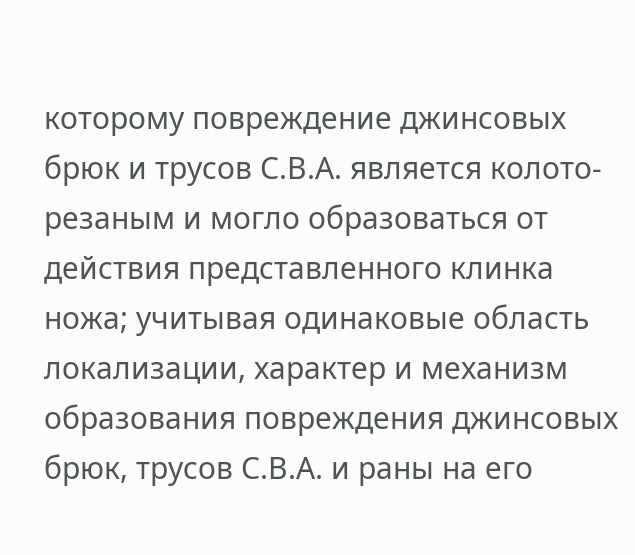которому повреждение джинсовых брюк и трусов С.В.А. является колото-резаным и могло образоваться от действия представленного клинка ножа; учитывая одинаковые область локализации, характер и механизм образования повреждения джинсовых брюк, трусов С.В.А. и раны на его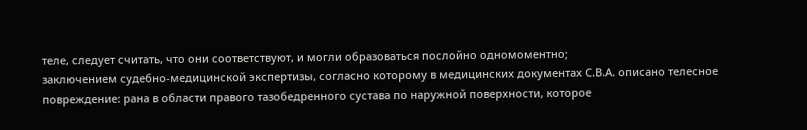теле, следует считать, что они соответствуют, и могли образоваться послойно одномоментно;
заключением судебно-медицинской экспертизы, согласно которому в медицинских документах С.В.А. описано телесное повреждение: рана в области правого тазобедренного сустава по наружной поверхности, которое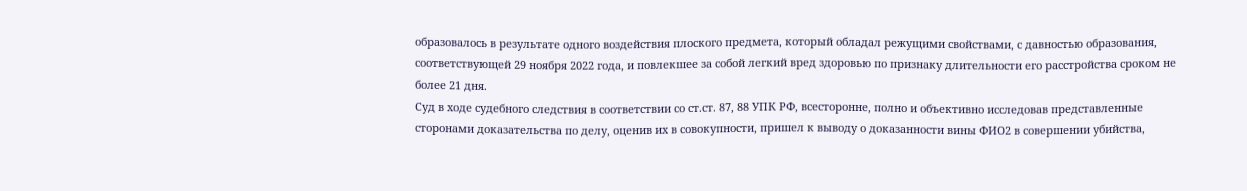образовалось в результате одного воздействия плоского предмета, который обладал режущими свойствами, с давностью образования, соответствующей 29 ноября 2022 года, и повлекшее за собой легкий вред здоровью по признаку длительности его расстройства сроком не более 21 дня.
Суд в ходе судебного следствия в соответствии со ст.ст. 87, 88 УПК РФ, всесторонне, полно и объективно исследовав представленные сторонами доказательства по делу, оценив их в совокупности, пришел к выводу о доказанности вины ФИО2 в совершении убийства,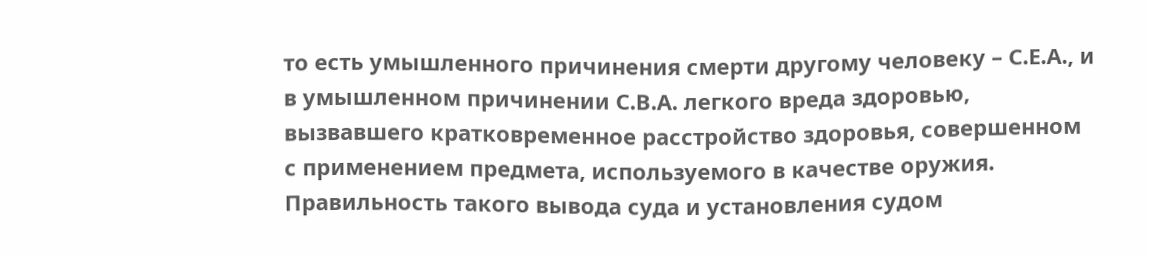то есть умышленного причинения смерти другому человеку – С.Е.А., и в умышленном причинении С.В.А. легкого вреда здоровью, вызвавшего кратковременное расстройство здоровья, совершенном с применением предмета, используемого в качестве оружия.
Правильность такого вывода суда и установления судом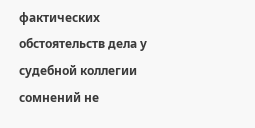фактических обстоятельств дела у судебной коллегии сомнений не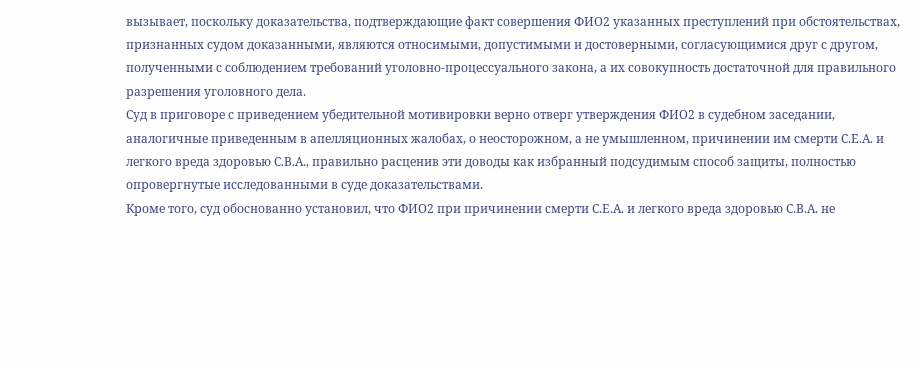вызывает, поскольку доказательства, подтверждающие факт совершения ФИО2 указанных преступлений при обстоятельствах, признанных судом доказанными, являются относимыми, допустимыми и достоверными, согласующимися друг с другом, полученными с соблюдением требований уголовно-процессуального закона, а их совокупность достаточной для правильного разрешения уголовного дела.
Суд в приговоре с приведением убедительной мотивировки верно отверг утверждения ФИО2 в судебном заседании, аналогичные приведенным в апелляционных жалобах, о неосторожном, а не умышленном, причинении им смерти С.Е.А. и легкого вреда здоровью С.В.А., правильно расценив эти доводы как избранный подсудимым способ защиты, полностью опровергнутые исследованными в суде доказательствами.
Кроме того, суд обоснованно установил, что ФИО2 при причинении смерти С.Е.А. и легкого вреда здоровью С.В.А. не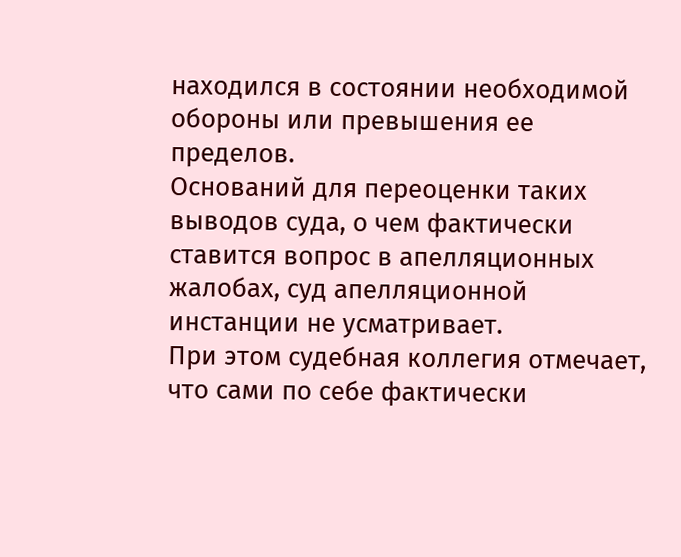находился в состоянии необходимой обороны или превышения ее пределов.
Оснований для переоценки таких выводов суда, о чем фактически ставится вопрос в апелляционных жалобах, суд апелляционной инстанции не усматривает.
При этом судебная коллегия отмечает, что сами по себе фактически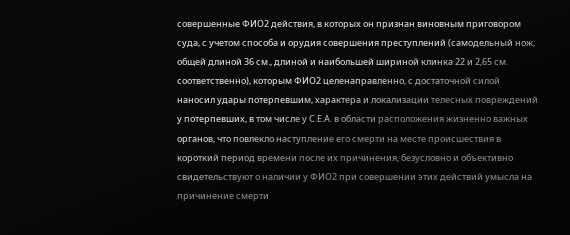совершенные ФИО2 действия, в которых он признан виновным приговором суда, с учетом способа и орудия совершения преступлений (самодельный нож, общей длиной 36 см., длиной и наибольшей шириной клинка 22 и 2,65 см. соответственно), которым ФИО2 целенаправленно, с достаточной силой наносил удары потерпевшим, характера и локализации телесных повреждений у потерпевших, в том числе у С.Е.А. в области расположения жизненно важных органов, что повлекло наступление его смерти на месте происшествия в короткий период времени после их причинения, безусловно и объективно свидетельствуют о наличии у ФИО2 при совершении этих действий умысла на причинение смерти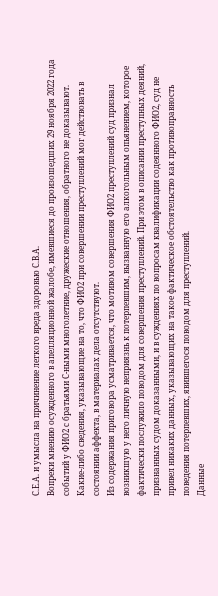С.Е.А. и умысла на причинение легкого вреда здоровью С.В.А.
Вопреки мнению осужденного в апелляционной жалобе, имевшиеся до произошедших 29 ноября 2022 года событий у ФИО2 с братьями С-ными многолетние, дружеские отношения, обратного не доказывают.
Какие-либо сведения, указывающие на то, что ФИО2 при совершении преступлений мог действовать в состоянии аффекта, в материалах дела отсутствуют.
Из содержания приговора усматривается, что мотивом совершения ФИО2 преступлений суд признал возникшую у него личную неприязнь к потерпевшим, вызванную его алкогольным опьянением, которое фактически послужило поводом для совершения преступлений. При этом в описании преступных деяний, признанных судом доказанными, и в суждениях по вопросам квалификации содеянного ФИО2, суд не привел никаких данных, указывающих на такое фактическое обстоятельство как противоправность поведения потерпевших, явившегося поводом для преступлений.
Данные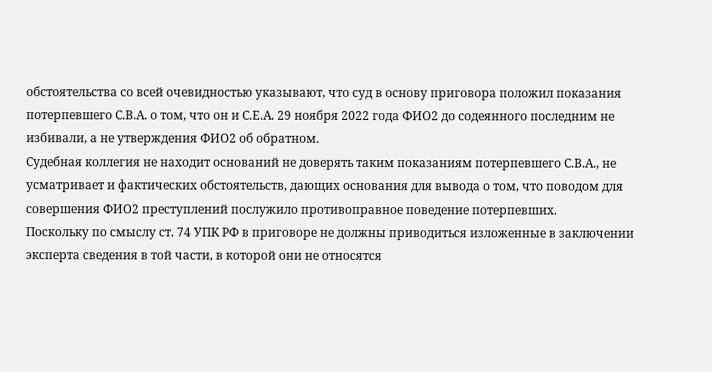обстоятельства со всей очевидностью указывают, что суд в основу приговора положил показания потерпевшего С.В.А. о том, что он и С.Е.А. 29 ноября 2022 года ФИО2 до содеянного последним не избивали, а не утверждения ФИО2 об обратном.
Судебная коллегия не находит оснований не доверять таким показаниям потерпевшего С.В.А., не усматривает и фактических обстоятельств, дающих основания для вывода о том, что поводом для совершения ФИО2 преступлений послужило противоправное поведение потерпевших.
Поскольку по смыслу ст. 74 УПК РФ в приговоре не должны приводиться изложенные в заключении эксперта сведения в той части, в которой они не относятся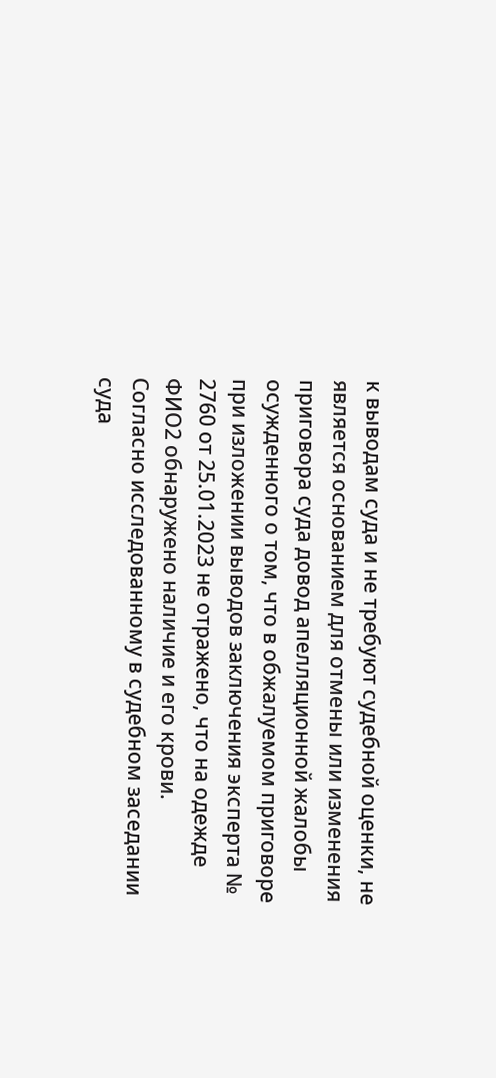к выводам суда и не требуют судебной оценки, не является основанием для отмены или изменения приговора суда довод апелляционной жалобы осужденного о том, что в обжалуемом приговоре при изложении выводов заключения эксперта № 2760 от 25.01.2023 не отражено, что на одежде ФИО2 обнаружено наличие и его крови.
Согласно исследованному в судебном заседании суда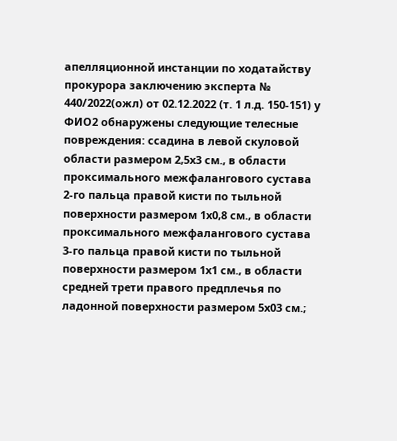апелляционной инстанции по ходатайству прокурора заключению эксперта № 440/2022(ожл) от 02.12.2022 (т. 1 л.д. 150-151) у ФИО2 обнаружены следующие телесные повреждения: ссадина в левой скуловой области размером 2,5х3 см., в области проксимального межфалангового сустава 2-го пальца правой кисти по тыльной поверхности размером 1х0,8 см., в области проксимального межфалангового сустава 3-го пальца правой кисти по тыльной поверхности размером 1х1 см., в области средней трети правого предплечья по ладонной поверхности размером 5х03 см.;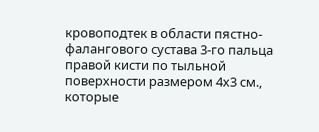кровоподтек в области пястно-фалангового сустава 3-го пальца правой кисти по тыльной поверхности размером 4х3 см., которые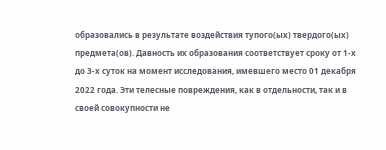образовались в результате воздействия тупого(ых) твердого(ых) предмета(ов). Давность их образования соответствует сроку от 1-х до 3-х суток на момент исследования, имевшего место 01 декабря 2022 года. Эти телесные повреждения, как в отдельности, так и в своей совокупности не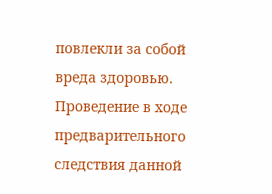повлекли за собой вреда здоровью.
Проведение в ходе предварительного следствия данной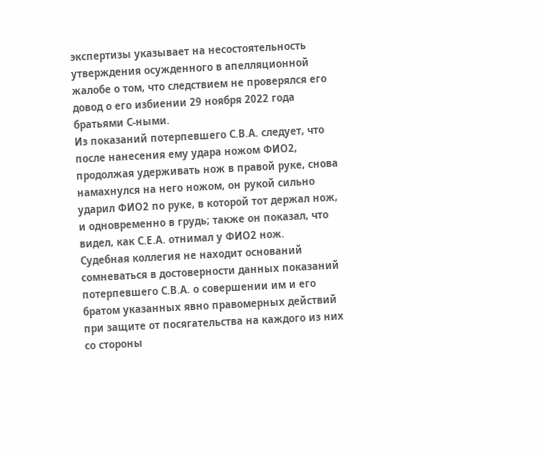экспертизы указывает на несостоятельность утверждения осужденного в апелляционной жалобе о том, что следствием не проверялся его довод о его избиении 29 ноября 2022 года братьями С-ными.
Из показаний потерпевшего С.В.А. следует, что после нанесения ему удара ножом ФИО2, продолжая удерживать нож в правой руке, снова намахнулся на него ножом, он рукой сильно ударил ФИО2 по руке, в которой тот держал нож, и одновременно в грудь; также он показал, что видел, как С.Е.А. отнимал у ФИО2 нож.
Судебная коллегия не находит оснований сомневаться в достоверности данных показаний потерпевшего С.В.А. о совершении им и его братом указанных явно правомерных действий при защите от посягательства на каждого из них со стороны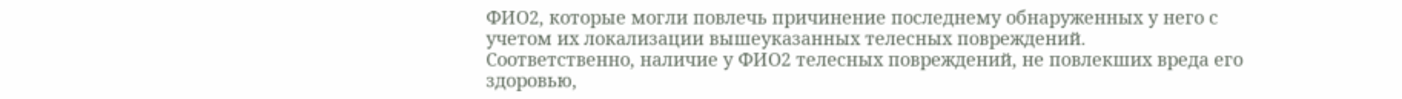ФИО2, которые могли повлечь причинение последнему обнаруженных у него с учетом их локализации вышеуказанных телесных повреждений.
Соответственно, наличие у ФИО2 телесных повреждений, не повлекших вреда его здоровью,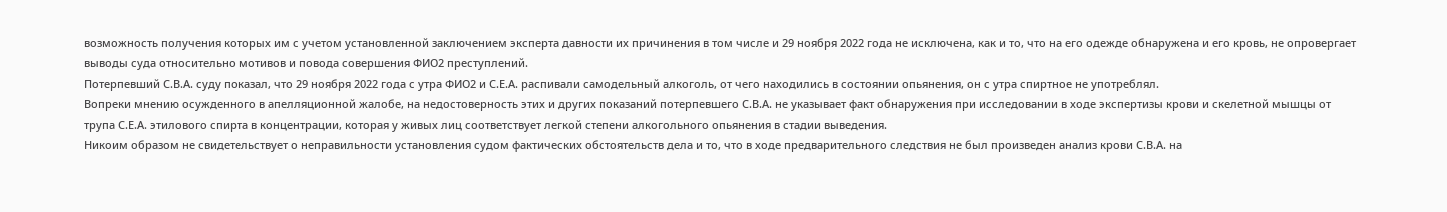возможность получения которых им с учетом установленной заключением эксперта давности их причинения в том числе и 29 ноября 2022 года не исключена, как и то, что на его одежде обнаружена и его кровь, не опровергает выводы суда относительно мотивов и повода совершения ФИО2 преступлений.
Потерпевший С.В.А. суду показал, что 29 ноября 2022 года с утра ФИО2 и С.Е.А. распивали самодельный алкоголь, от чего находились в состоянии опьянения, он с утра спиртное не употреблял.
Вопреки мнению осужденного в апелляционной жалобе, на недостоверность этих и других показаний потерпевшего С.В.А. не указывает факт обнаружения при исследовании в ходе экспертизы крови и скелетной мышцы от трупа С.Е.А. этилового спирта в концентрации, которая у живых лиц соответствует легкой степени алкогольного опьянения в стадии выведения.
Никоим образом не свидетельствует о неправильности установления судом фактических обстоятельств дела и то, что в ходе предварительного следствия не был произведен анализ крови С.В.А. на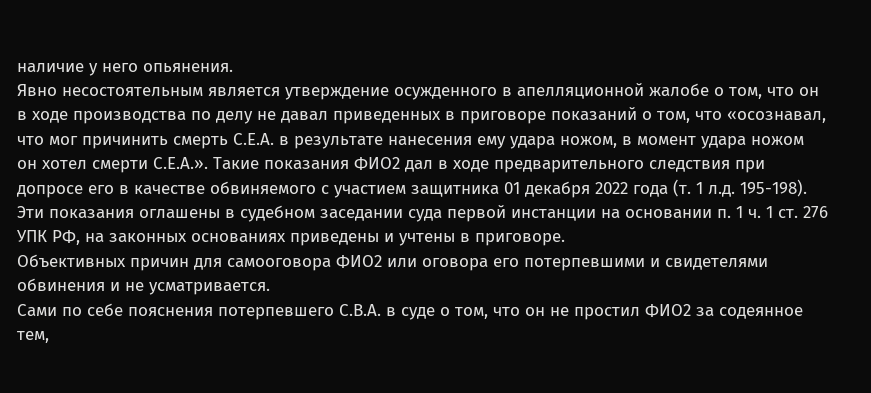наличие у него опьянения.
Явно несостоятельным является утверждение осужденного в апелляционной жалобе о том, что он в ходе производства по делу не давал приведенных в приговоре показаний о том, что «осознавал, что мог причинить смерть С.Е.А. в результате нанесения ему удара ножом, в момент удара ножом он хотел смерти С.Е.А.». Такие показания ФИО2 дал в ходе предварительного следствия при допросе его в качестве обвиняемого с участием защитника 01 декабря 2022 года (т. 1 л.д. 195-198). Эти показания оглашены в судебном заседании суда первой инстанции на основании п. 1 ч. 1 ст. 276 УПК РФ, на законных основаниях приведены и учтены в приговоре.
Объективных причин для самооговора ФИО2 или оговора его потерпевшими и свидетелями обвинения и не усматривается.
Сами по себе пояснения потерпевшего С.В.А. в суде о том, что он не простил ФИО2 за содеянное тем,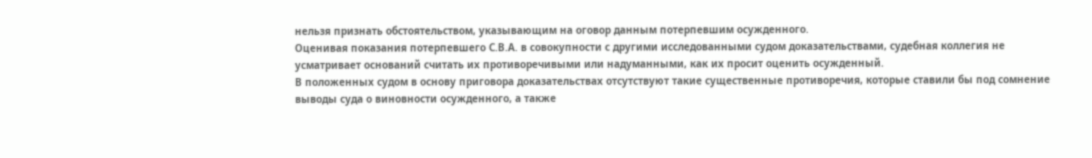нельзя признать обстоятельством, указывающим на оговор данным потерпевшим осужденного.
Оценивая показания потерпевшего С.В.А. в совокупности с другими исследованными судом доказательствами, судебная коллегия не усматривает оснований считать их противоречивыми или надуманными, как их просит оценить осужденный.
В положенных судом в основу приговора доказательствах отсутствуют такие существенные противоречия, которые ставили бы под сомнение выводы суда о виновности осужденного, а также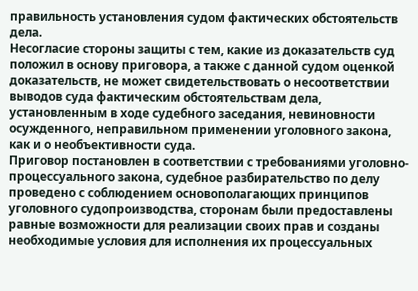правильность установления судом фактических обстоятельств дела.
Несогласие стороны защиты с тем, какие из доказательств суд положил в основу приговора, а также с данной судом оценкой доказательств, не может свидетельствовать о несоответствии выводов суда фактическим обстоятельствам дела, установленным в ходе судебного заседания, невиновности осужденного, неправильном применении уголовного закона, как и о необъективности суда.
Приговор постановлен в соответствии с требованиями уголовно-процессуального закона, судебное разбирательство по делу проведено с соблюдением основополагающих принципов уголовного судопроизводства, сторонам были предоставлены равные возможности для реализации своих прав и созданы необходимые условия для исполнения их процессуальных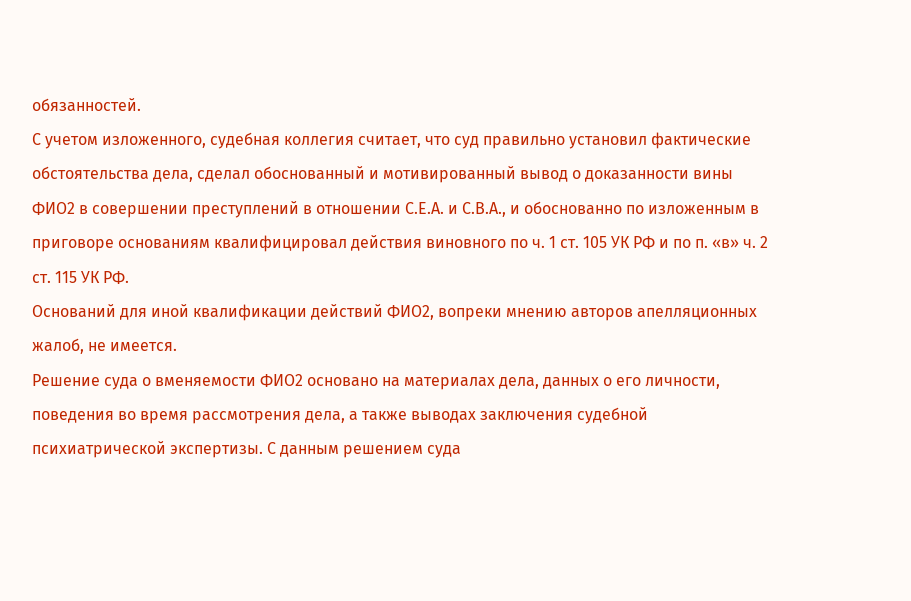обязанностей.
С учетом изложенного, судебная коллегия считает, что суд правильно установил фактические обстоятельства дела, сделал обоснованный и мотивированный вывод о доказанности вины ФИО2 в совершении преступлений в отношении С.Е.А. и С.В.А., и обоснованно по изложенным в приговоре основаниям квалифицировал действия виновного по ч. 1 ст. 105 УК РФ и по п. «в» ч. 2 ст. 115 УК РФ.
Оснований для иной квалификации действий ФИО2, вопреки мнению авторов апелляционных жалоб, не имеется.
Решение суда о вменяемости ФИО2 основано на материалах дела, данных о его личности, поведения во время рассмотрения дела, а также выводах заключения судебной психиатрической экспертизы. С данным решением суда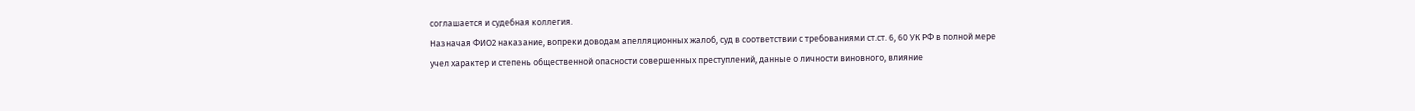соглашается и судебная коллегия.
Назначая ФИО2 наказание, вопреки доводам апелляционных жалоб, суд в соответствии с требованиями ст.ст. 6, 60 УК РФ в полной мере учел характер и степень общественной опасности совершенных преступлений, данные о личности виновного, влияние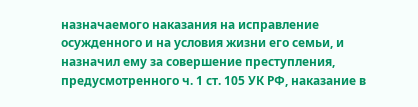назначаемого наказания на исправление осужденного и на условия жизни его семьи, и назначил ему за совершение преступления, предусмотренного ч. 1 ст. 105 УК РФ, наказание в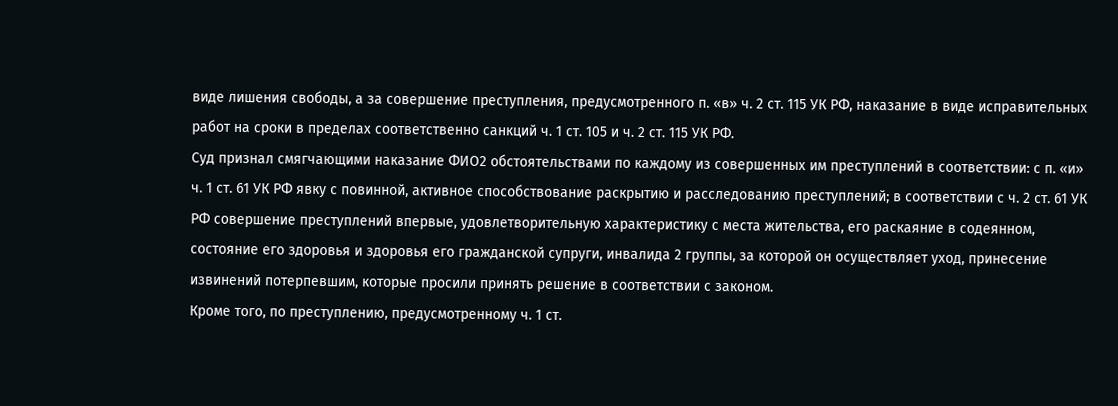виде лишения свободы, а за совершение преступления, предусмотренного п. «в» ч. 2 ст. 115 УК РФ, наказание в виде исправительных работ на сроки в пределах соответственно санкций ч. 1 ст. 105 и ч. 2 ст. 115 УК РФ.
Суд признал смягчающими наказание ФИО2 обстоятельствами по каждому из совершенных им преступлений в соответствии: с п. «и» ч. 1 ст. 61 УК РФ явку с повинной, активное способствование раскрытию и расследованию преступлений; в соответствии с ч. 2 ст. 61 УК РФ совершение преступлений впервые, удовлетворительную характеристику с места жительства, его раскаяние в содеянном, состояние его здоровья и здоровья его гражданской супруги, инвалида 2 группы, за которой он осуществляет уход, принесение извинений потерпевшим, которые просили принять решение в соответствии с законом.
Кроме того, по преступлению, предусмотренному ч. 1 ст.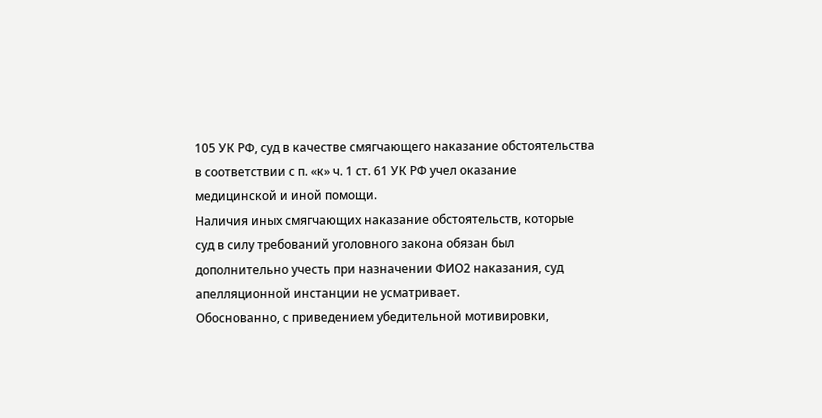105 УК РФ, суд в качестве смягчающего наказание обстоятельства в соответствии с п. «к» ч. 1 ст. 61 УК РФ учел оказание медицинской и иной помощи.
Наличия иных смягчающих наказание обстоятельств, которые суд в силу требований уголовного закона обязан был дополнительно учесть при назначении ФИО2 наказания, суд апелляционной инстанции не усматривает.
Обоснованно, с приведением убедительной мотивировки,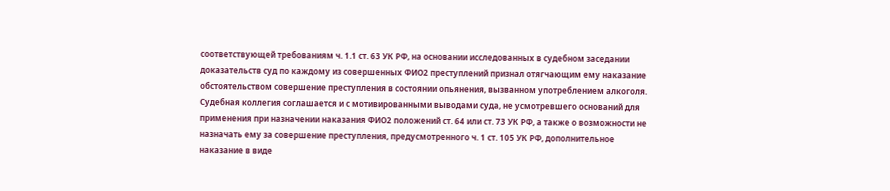соответствующей требованиям ч. 1.1 ст. 63 УК РФ, на основании исследованных в судебном заседании доказательств суд по каждому из совершенных ФИО2 преступлений признал отягчающим ему наказание обстоятельством совершение преступления в состоянии опьянения, вызванном употреблением алкоголя.
Судебная коллегия соглашается и с мотивированными выводами суда, не усмотревшего оснований для применения при назначении наказания ФИО2 положений ст. 64 или ст. 73 УК РФ, а также о возможности не назначать ему за совершение преступления, предусмотренного ч. 1 ст. 105 УК РФ, дополнительное наказание в виде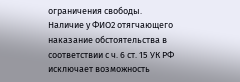ограничения свободы.
Наличие у ФИО2 отягчающего наказание обстоятельства в соответствии с ч. 6 ст. 15 УК РФ исключает возможность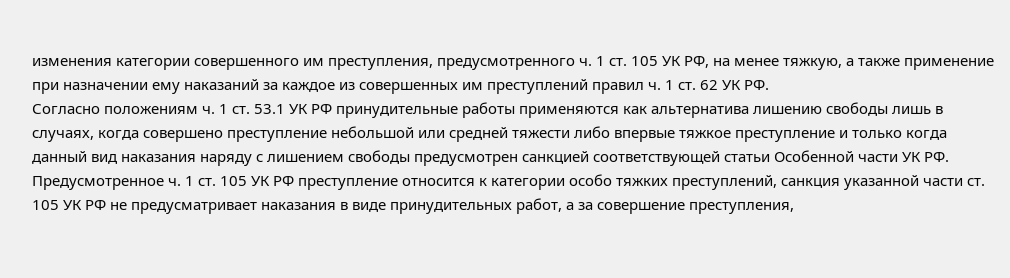изменения категории совершенного им преступления, предусмотренного ч. 1 ст. 105 УК РФ, на менее тяжкую, а также применение при назначении ему наказаний за каждое из совершенных им преступлений правил ч. 1 ст. 62 УК РФ.
Согласно положениям ч. 1 ст. 53.1 УК РФ принудительные работы применяются как альтернатива лишению свободы лишь в случаях, когда совершено преступление небольшой или средней тяжести либо впервые тяжкое преступление и только когда данный вид наказания наряду с лишением свободы предусмотрен санкцией соответствующей статьи Особенной части УК РФ.
Предусмотренное ч. 1 ст. 105 УК РФ преступление относится к категории особо тяжких преступлений, санкция указанной части ст. 105 УК РФ не предусматривает наказания в виде принудительных работ, а за совершение преступления,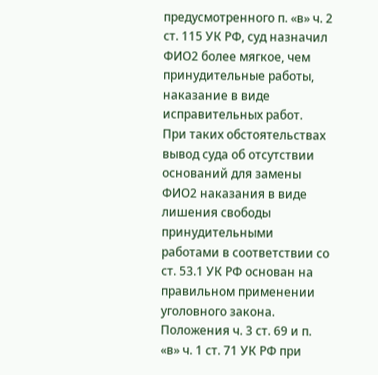предусмотренного п. «в» ч. 2 ст. 115 УК РФ, суд назначил ФИО2 более мягкое, чем принудительные работы, наказание в виде исправительных работ.
При таких обстоятельствах вывод суда об отсутствии оснований для замены ФИО2 наказания в виде лишения свободы принудительными работами в соответствии со ст. 53.1 УК РФ основан на правильном применении уголовного закона.
Положения ч. 3 ст. 69 и п. «в» ч. 1 ст. 71 УК РФ при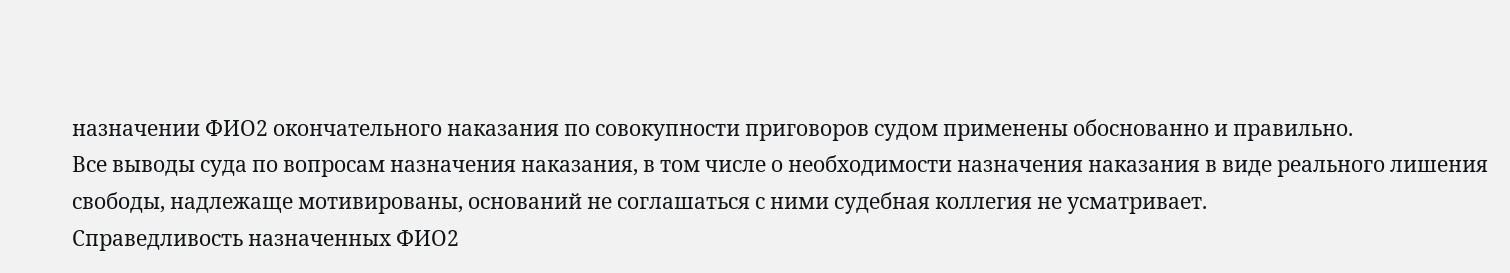назначении ФИО2 окончательного наказания по совокупности приговоров судом применены обоснованно и правильно.
Все выводы суда по вопросам назначения наказания, в том числе о необходимости назначения наказания в виде реального лишения свободы, надлежаще мотивированы, оснований не соглашаться с ними судебная коллегия не усматривает.
Справедливость назначенных ФИО2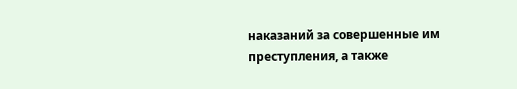наказаний за совершенные им преступления, а также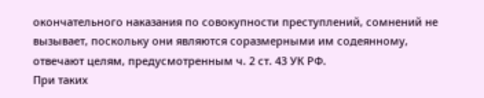окончательного наказания по совокупности преступлений, сомнений не вызывает, поскольку они являются соразмерными им содеянному, отвечают целям, предусмотренным ч. 2 ст. 43 УК РФ.
При таких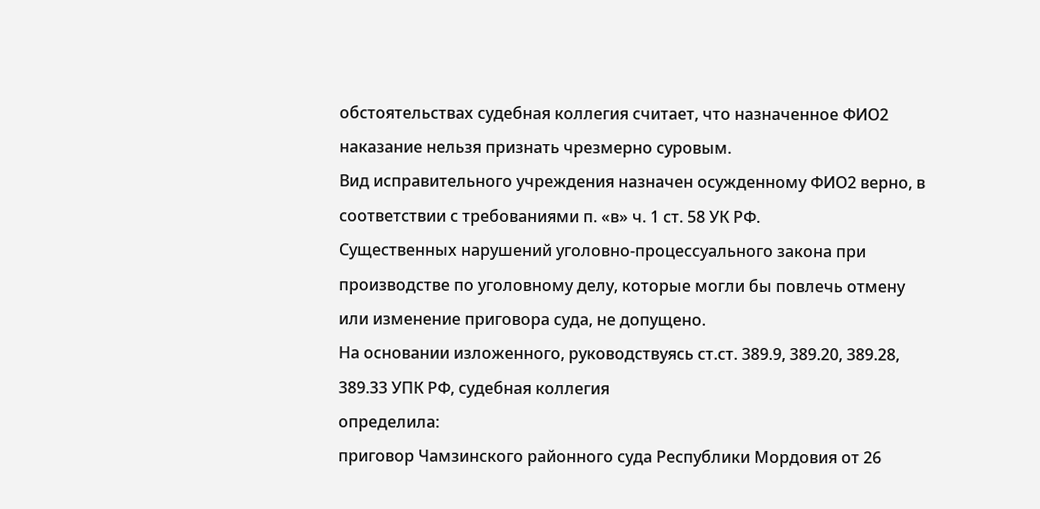обстоятельствах судебная коллегия считает, что назначенное ФИО2 наказание нельзя признать чрезмерно суровым.
Вид исправительного учреждения назначен осужденному ФИО2 верно, в соответствии с требованиями п. «в» ч. 1 ст. 58 УК РФ.
Существенных нарушений уголовно-процессуального закона при производстве по уголовному делу, которые могли бы повлечь отмену или изменение приговора суда, не допущено.
На основании изложенного, руководствуясь ст.ст. 389.9, 389.20, 389.28, 389.33 УПК РФ, судебная коллегия
определила:
приговор Чамзинского районного суда Республики Мордовия от 26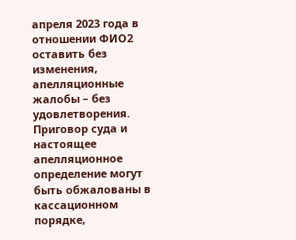апреля 2023 года в отношении ФИО2 оставить без изменения, апелляционные жалобы – без удовлетворения.
Приговор суда и настоящее апелляционное определение могут быть обжалованы в кассационном порядке,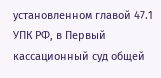установленном главой 47.1 УПК РФ, в Первый кассационный суд общей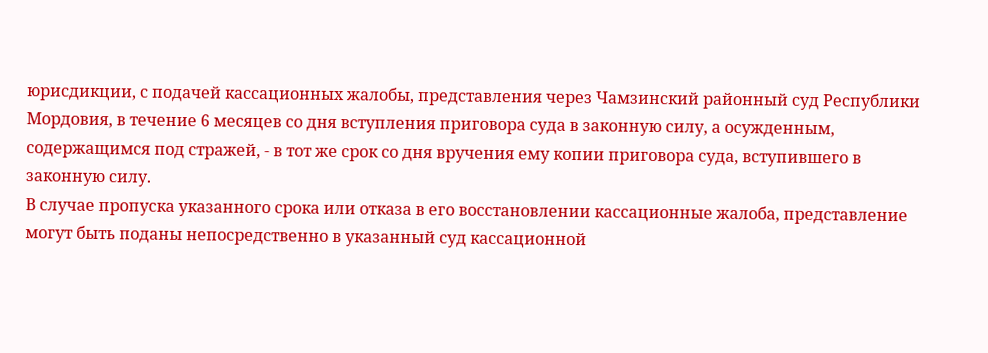юрисдикции, с подачей кассационных жалобы, представления через Чамзинский районный суд Республики Мордовия, в течение 6 месяцев со дня вступления приговора суда в законную силу, а осужденным, содержащимся под стражей, - в тот же срок со дня вручения ему копии приговора суда, вступившего в законную силу.
В случае пропуска указанного срока или отказа в его восстановлении кассационные жалоба, представление могут быть поданы непосредственно в указанный суд кассационной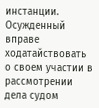инстанции.
Осужденный вправе ходатайствовать о своем участии в рассмотрении дела судом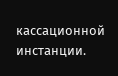кассационной инстанции.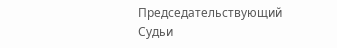Председательствующий
Судьи